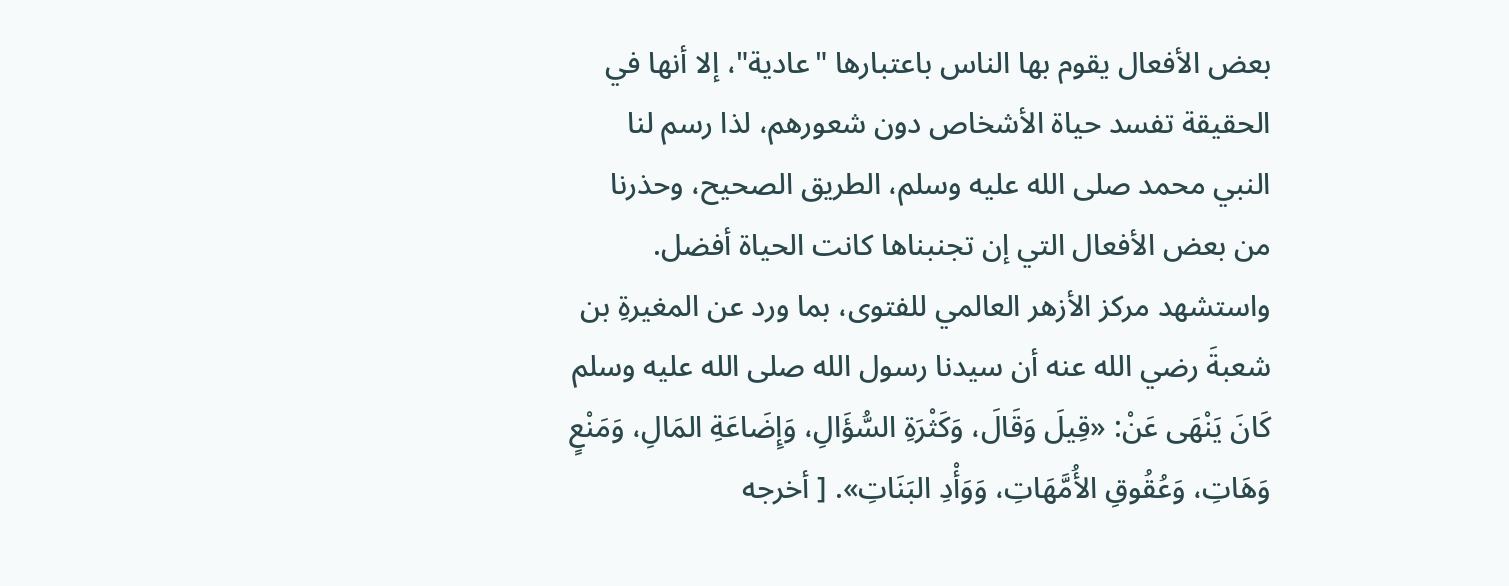بعض الأفعال يقوم بها الناس باعتبارها "عادية"، إلا أنها في الحقيقة تفسد حياة الأشخاص دون شعورهم، لذا رسم لنا النبي محمد صلى الله عليه وسلم، الطريق الصحيح، وحذرنا من بعض الأفعال التي إن تجنبناها كانت الحياة أفضل. واستشهد مركز الأزهر العالمي للفتوى، بما ورد عن المغيرةِ بن شعبةَ رضي الله عنه أن سيدنا رسول الله صلى الله عليه وسلم كَانَ يَنْهَى عَنْ: «قِيلَ وَقَالَ، وَكَثْرَةِ السُّؤَالِ، وَإِضَاعَةِ المَالِ، وَمَنْعٍ وَهَاتِ، وَعُقُوقِ الأُمَّهَاتِ، وَوَأْدِ البَنَاتِ». [ أخرجه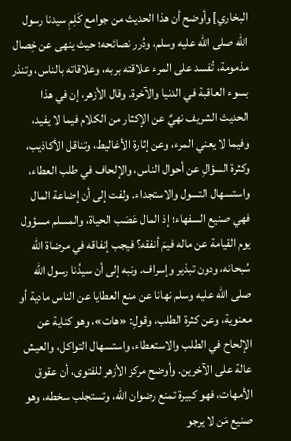البخاري] وأوضح أن هذا الحديث من جوامع كَلِمِ سيدنا رسول الله صلى الله عليه وسلم، ودُرر نصائحه؛ حيث ينهى عن خِصال مذمومة، تُفسد على المرء علاقته بربه، وعلاقاته بالناس، وتنذر بسوء العاقبة في الدنيا والآخرة. وقال الأزهر، إن في هذا الحديث الشريف نهيٌ عن الإكثار من الكلام فيما لا يفيد، وفيما لا يعني المرء، وعن إثارة الأغاليط، وتناقل الأكاذيب، وكثرة السؤالِ عن أحوال الناس، والإلحاف في طلب العطاء، واستسهال التسول والاستجداء. ولفت إلى أن إضاعة المال فهي صنيع السفهاء؛ إذ المال عَصَب الحياة، والمسلم مسؤول يوم القيامة عن ماله فيمَ أنفقه؟ فيجب إنفاقه في مرضاة الله سُبحانه، ودون تبذير وإسراف. ونبه إلى أن سيدُنا رسول الله صلى الله عليه وسلم نهانا عن منع العطايا عن الناس مادية أو معنوية، وعن كثرة الطلب، وقولِ: «هات»، وهو كناية عن الإلحاح في الطلب والاستعطاء، واستسهال التواكل، والعيش عالة على الآخرين. وأوضح مركز الأزهر للفتوى، أن عقوق الأمهات، فهو كبيرة تمنع رضوان الله، وتستجلب سخطه، وهو صنيع مَن لا يرجو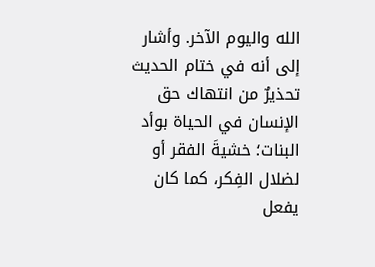الله واليوم الآخر. وأشار إلى أنه في ختام الحديث تحذيرٌ من انتهاك حق الإنسان في الحياة بوأد البنات؛ خشيةَ الفقر أو لضلال الفِكر، كما كان يفعل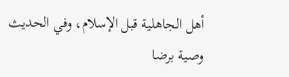أهل الجاهلية قبل الإسلام، وفي الحديث وصية برضا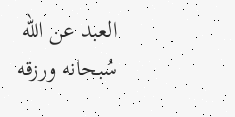العبد عن الله سُبحانه ورزقه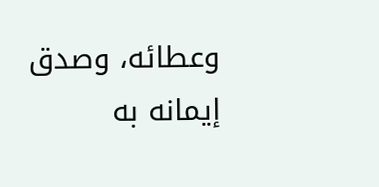وعطائه، وصدق إيمانه به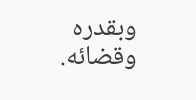وبقدره وقضائه.